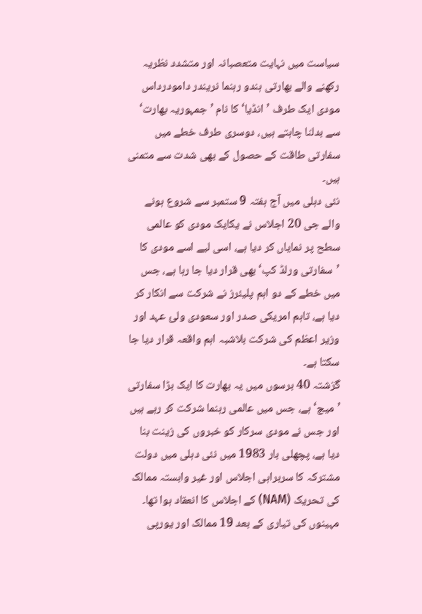سیاست میں نہایت متعصبانہ اور متشدد نظریہ رکھنے والے بھارتی ہندو رہنما نریندر دامودرداس مودی ایک طرف ’انڈیا‘ کا نام ’جمہوریہ بھارت‘ سے بدلنا چاہتے ہیں، دوسری طرف خطے میں سفارتی طاقت کے حصول کے بھی شدت سے متمنی ہیں۔
نئی دہلی میں آج ہفتہ 9 ستمبر سے شروع ہونے والے جی 20 اجلاس نے یکایک مودی کو عالمی سطح پر نمایاں کر دیا ہے، اسی لیے اسے مودی کا ’سفارتی ورلڈ کپ‘ بھی قرار دیا جا رہا ہے، جس میں خطے کے دو اہم پلیئرز نے شرکت سے انکار کر دیا ہے، تاہم امریکی صدر اور سعودی ولئ عہد اور وزیر اعظم کی شرکت بلاشبہ اہم واقعہ قرار دیا جا سکتا ہے۔
گزشتہ 40 برسوں میں یہ بھارت کا ایک بڑا سفارتی ’میچ‘ ہے، جس میں عالمی رہنما شرکت کر رہے ہیں اور جس نے مودی سرکار کو خبروں کی زینت بنا دیا ہے، پچھلی بار 1983 میں نئی دہلی میں دولت مشترکہ کا سربراہی اجلاس اور غیر وابستہ ممالک کی تحریک (NAM) کے اجلاس کا انعقاد ہوا تھا۔
مہینوں کی تیاری کے بعد 19 ممالک اور یورپی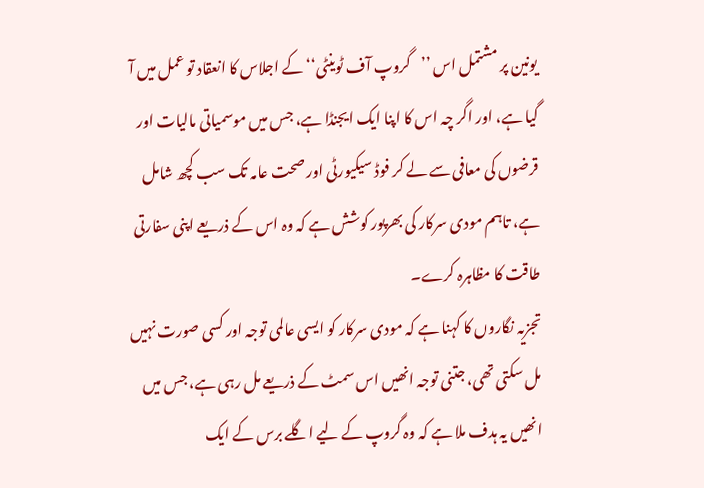یونین پر مشتمل اس ’’گروپ آف ٹوینٹی‘‘ کے اجلاس کا انعقاد تو عمل میں آ گیا ہے، اور اگر چہ اس کا اپنا ایک ایجنڈا ہے، جس میں موسمیاتی مالیات اور قرضوں کی معافی سے لے کر فوڈ سیکیورٹی اور صحت عامہ تک سب کچھ شامل ہے، تاہم مودی سرکار کی بھرپور کوشش ہے کہ وہ اس کے ذریعے اپنی سفارتی طاقت کا مظاہرہ کرے۔
تجزیہ نگاروں کا کہنا ہے کہ مودی سرکار کو ایسی عالمی توجہ اور کسی صورت نہیں مل سکتی تھی، جتنی توجہ انھیں اس سمٹ کے ذریعے مل رہی ہے، جس میں انھیں یہ ہدف ملا ہے کہ وہ گروپ کے لیے اگلے برس کے ایک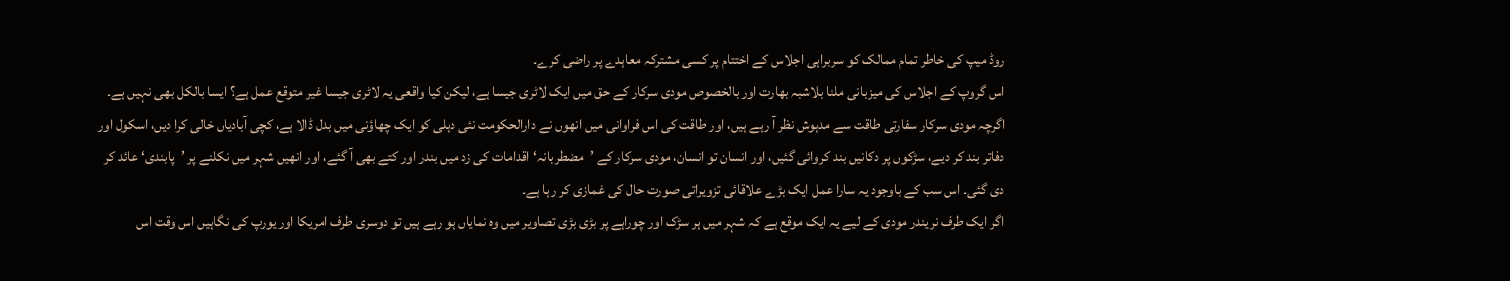روڈ میپ کی خاطر تمام ممالک کو سربراہی اجلاس کے اختتام پر کسی مشترکہ معاہدے پر راضی کرے۔
اس گروپ کے اجلاس کی میزبانی ملنا بلاشبہ بھارت اور بالخصوص مودی سرکار کے حق میں ایک لاٹری جیسا ہے، لیکن کیا واقعی یہ لاٹری جیسا غیر متوقع عمل ہے؟ ایسا بالکل بھی نہیں ہے۔ اگرچہ مودی سرکار سفارتی طاقت سے مدہوش نظر آ رہے ہیں، اور طاقت کی اس فراوانی میں انھوں نے دارالحکومت نئی دہلی کو ایک چھاؤنی میں بدل ڈالا ہے، کچی آبادیاں خالی کرا دیں، اسکول اور دفاتر بند کر دیے، سڑکوں پر دکانیں بند کروائی گئیں، اور انسان تو انسان، مودی سرکار کے ’مضطربانہ‘ اقدامات کی زد میں بندر اور کتے بھی آ گئے، اور انھیں شہر میں نکلنے پر ’پابندی‘ عائد کر دی گئی۔ اس سب کے باوجود یہ سارا عمل ایک بڑے علاقائی تزویراتی صورت حال کی غمازی کر رہا ہے۔
اگر ایک طرف نریندر مودی کے لیے یہ ایک موقع ہے کہ شہر میں ہر سڑک اور چوراہے پر بڑی بڑی تصاویر میں وہ نمایاں ہو رہے ہیں تو دوسری طرف امریکا اور یورپ کی نگاہیں اس وقت اس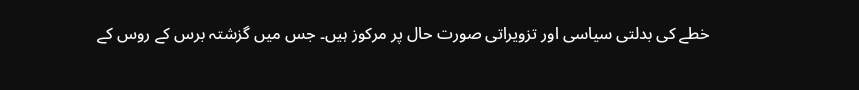خطے کی بدلتی سیاسی اور تزویراتی صورت حال پر مرکوز ہیں۔ جس میں گزشتہ برس کے روس کے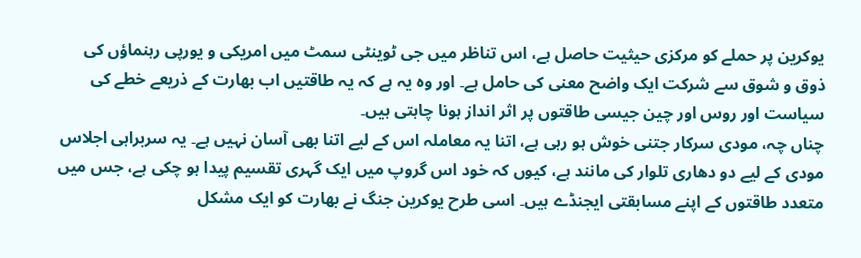یوکرین پر حملے کو مرکزی حیثیت حاصل ہے، اس تناظر میں جی ٹوینٹی سمٹ میں امریکی و یورپی رہنماؤں کی ذوق و شوق سے شرکت ایک واضح معنی کی حامل ہے۔ اور وہ یہ ہے کہ یہ طاقتیں اب بھارت کے ذریعے خطے کی سیاست اور روس اور چین جیسی طاقتوں پر اثر انداز ہونا چاہتی ہیں۔
چناں چہ، مودی سرکار جتنی خوش ہو رہی ہے، اتنا یہ معاملہ اس کے لیے اتنا بھی آسان نہیں ہے۔ یہ سربراہی اجلاس مودی کے لیے دو دھاری تلوار کی مانند ہے، کیوں کہ خود اس گروپ میں ایک گہری تقسیم پیدا ہو چکی ہے، جس میں متعدد طاقتوں کے اپنے مسابقتی ایجنڈے ہیں۔ اسی طرح یوکرین جنگ نے بھارت کو ایک مشکل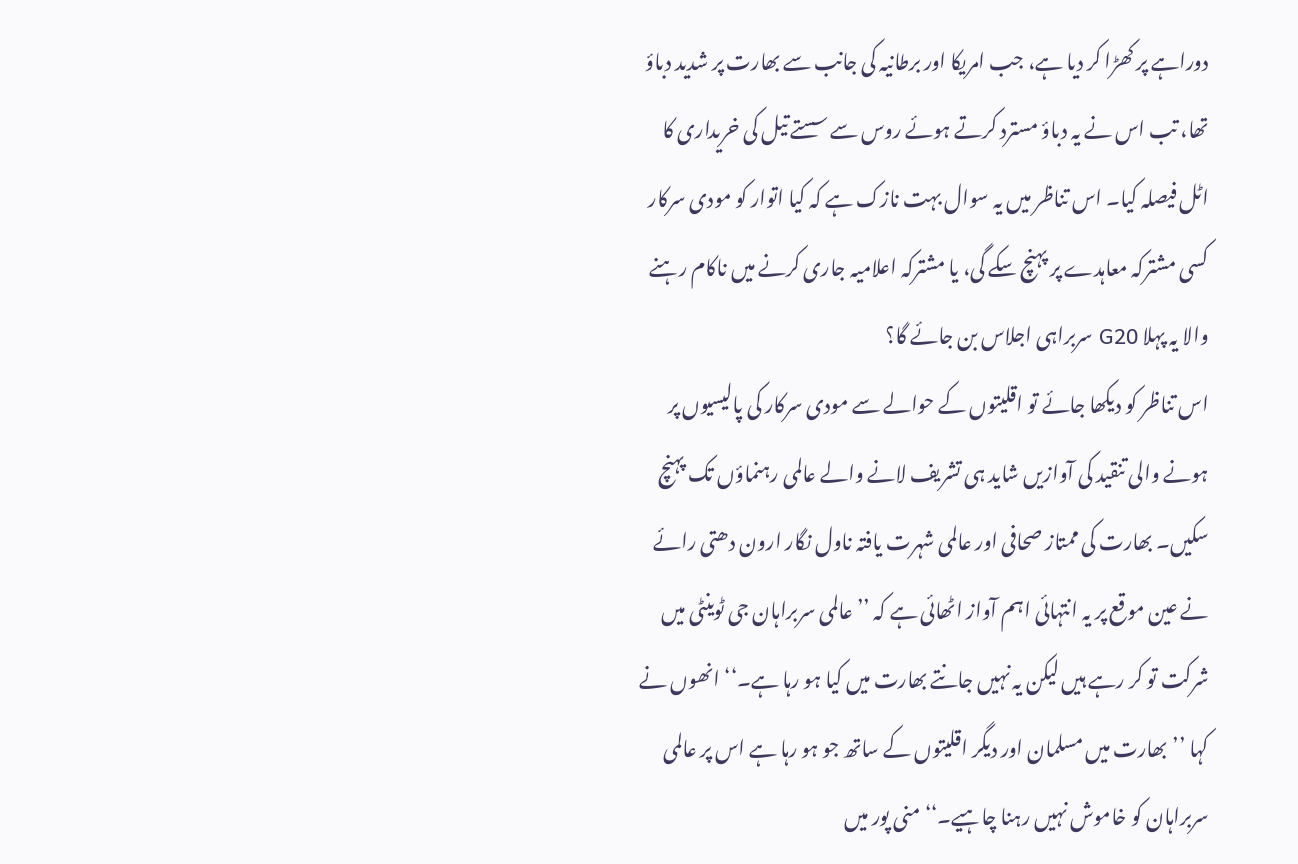دوراہے پر کھڑا کر دیا ہے، جب امریکا اور برطانیہ کی جانب سے بھارت پر شدید دباؤ تھا، تب اس نے یہ دباؤ مسترد کرتے ہوئے روس سے سستے تیل کی خریداری کا اٹل فیصلہ کیا۔ اس تناظر میں یہ سوال بہت نازک ہے کہ کیا اتوار کو مودی سرکار کسی مشترکہ معاہدے پر پہنچ سکے گی، یا مشترکہ اعلامیہ جاری کرنے میں ناکام رہنے والا یہ پہلا G20 سربراہی اجلاس بن جائے گا؟
اس تناظر کو دیکھا جائے تو اقلیتوں کے حوالے سے مودی سرکار کی پالیسیوں پر ہونے والی تنقید کی آوازیں شاید ہی تشریف لانے والے عالمی رہنماؤں تک پہنچ سکیں۔ بھارت کی ممتاز صحافی اور عالمی شہرت یافتہ ناول نگار ارون دھتی رائے نے عین موقع پر یہ انتہائی اہم آواز اٹھائی ہے کہ ’’عالمی سربراہان جی ٹوینٹی میں شرکت تو کر رہے ہیں لیکن یہ نہیں جانتے بھارت میں کیا ہو رہا ہے۔‘‘ انھوں نے کہا ’’بھارت میں مسلمان اور دیگر اقلیتوں کے ساتھ جو ہو رہا ہے اس پر عالمی سربراہان کو خاموش نہیں رہنا چاہیے۔‘‘ منی پور میں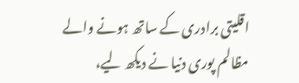اقلیتی برادری کے ساتھ ہونے والے مظالم پوری دنیا نے دیکھ لیے،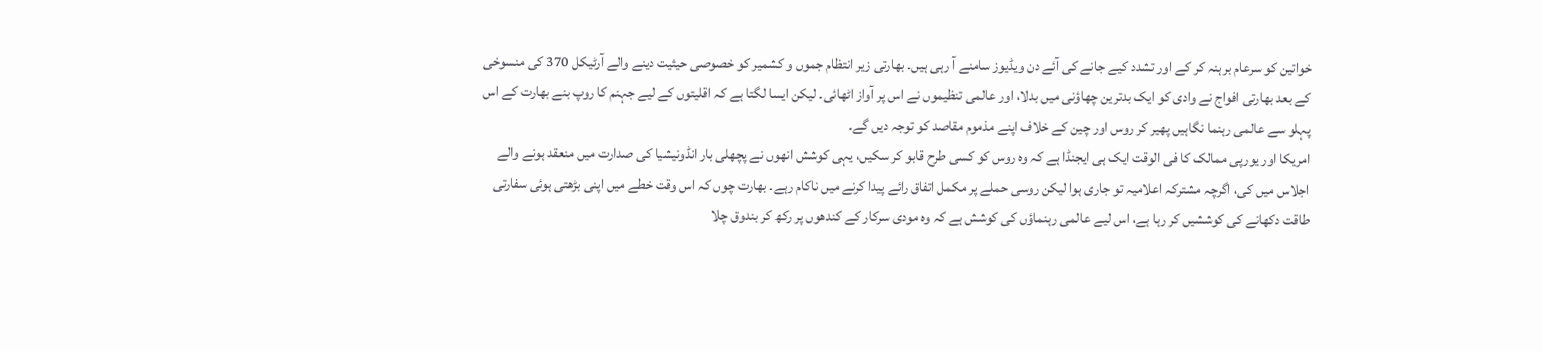خواتین کو سرعام برہنہ کر کے اور تشدد کیے جانے کی آئے دن ویڈیوز سامنے آ رہی ہیں۔ بھارتی زیر انتظام جموں و کشمیر کو خصوصی حیثیت دینے والے آرٹیکل 370 کی منسوخی کے بعد بھارتی افواج نے وادی کو ایک بدترین چھاؤنی میں بدلا، اور عالمی تنظیموں نے اس پر آواز اٹھائی۔ لیکن ایسا لگتا ہے کہ اقلیتوں کے لیے جہنم کا روپ بنے بھارت کے اس پہلو سے عالمی رہنما نگاہیں پھیر کر روس اور چین کے خلاف اپنے مذموم مقاصد کو توجہ دیں گے۔
امریکا اور یورپی ممالک کا فی الوقت ایک ہی ایجنڈا ہے کہ وہ روس کو کسی طرح قابو کر سکیں، یہی کوشش انھوں نے پچھلی بار انڈونیشیا کی صدارت میں منعقد ہونے والے اجلاس میں کی، اگرچہ مشترکہ اعلامیہ تو جاری ہوا لیکن روسی حملے پر مکمل اتفاق رائے پیدا کرنے میں ناکام رہے۔ بھارت چوں کہ اس وقت خطے میں اپنی بڑھتی ہوئی سفارتی طاقت دکھانے کی کوششیں کر رہا ہے، اس لیے عالمی رہنماؤں کی کوشش ہے کہ وہ مودی سرکار کے کندھوں پر رکھ کر بندوق چلا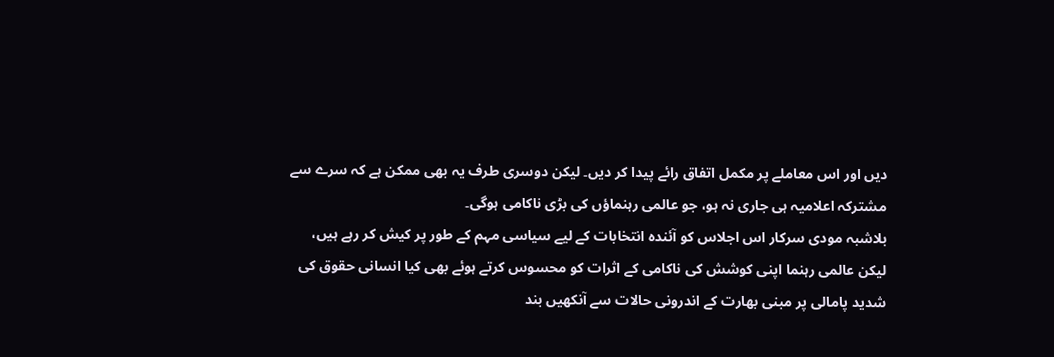دیں اور اس معاملے پر مکمل اتفاق رائے پیدا کر دیں۔ لیکن دوسری طرف یہ بھی ممکن ہے کہ سرے سے مشترکہ اعلامیہ ہی جاری نہ ہو، جو عالمی رہنماؤں کی بڑی ناکامی ہوگی۔
بلاشبہ مودی سرکار اس اجلاس کو آئندہ انتخابات کے لیے سیاسی مہم کے طور پر کیش کر رہے ہیں، لیکن عالمی رہنما اپنی کوشش کی ناکامی کے اثرات کو محسوس کرتے ہوئے بھی کیا انسانی حقوق کی شدید پامالی پر مبنی بھارت کے اندرونی حالات سے آنکھیں بند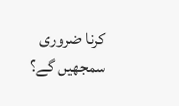کرنا ضروری سمجھیں گے؟